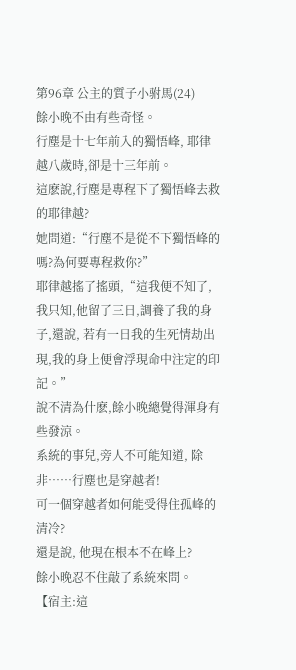第96章 公主的質子小驸馬(24)
餘小晚不由有些奇怪。
行塵是十七年前入的獨悟峰, 耶律越八歲時,卻是十三年前。
這麽說,行塵是專程下了獨悟峰去救的耶律越?
她問道:“行塵不是從不下獨悟峰的嗎?為何要專程救你?”
耶律越搖了搖頭,“這我便不知了, 我只知,他留了三日,調養了我的身子,還說, 若有一日我的生死情劫出現,我的身上便會浮現命中注定的印記。”
說不清為什麽,餘小晚總覺得渾身有些發涼。
系統的事兒,旁人不可能知道, 除非……行塵也是穿越者!
可一個穿越者如何能受得住孤峰的清冷?
還是說, 他現在根本不在峰上?
餘小晚忍不住敲了系統來問。
【宿主:這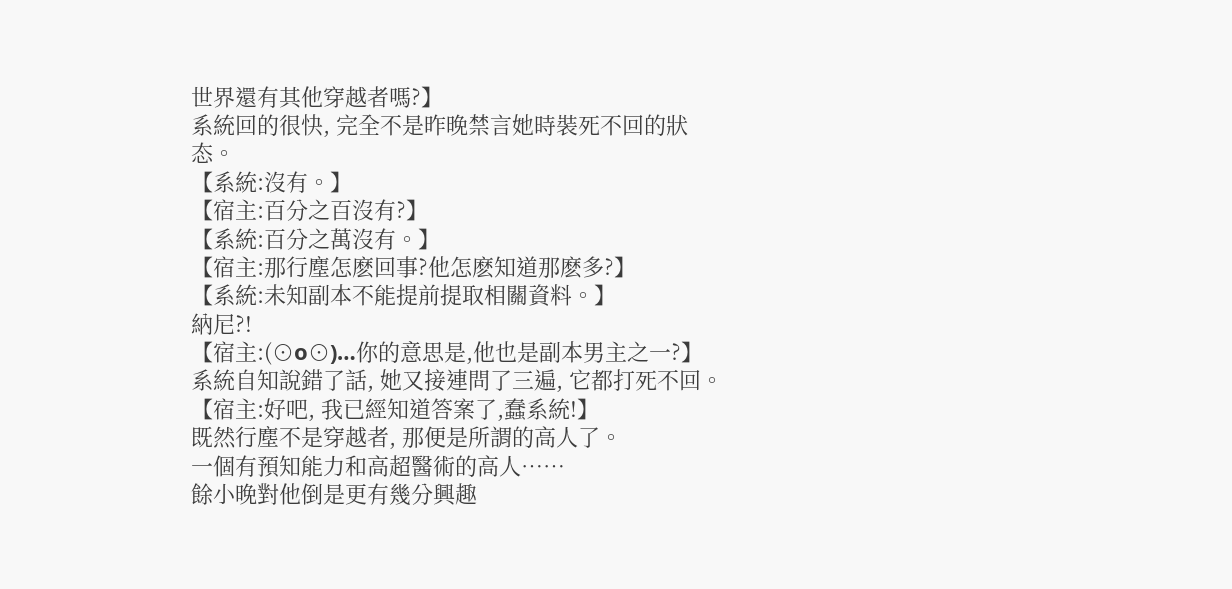世界還有其他穿越者嗎?】
系統回的很快, 完全不是昨晚禁言她時裝死不回的狀态。
【系統:沒有。】
【宿主:百分之百沒有?】
【系統:百分之萬沒有。】
【宿主:那行塵怎麽回事?他怎麽知道那麽多?】
【系統:未知副本不能提前提取相關資料。】
納尼?!
【宿主:(⊙o⊙)…你的意思是,他也是副本男主之一?】
系統自知說錯了話, 她又接連問了三遍, 它都打死不回。
【宿主:好吧, 我已經知道答案了,蠢系統!】
既然行塵不是穿越者, 那便是所謂的高人了。
一個有預知能力和高超醫術的高人……
餘小晚對他倒是更有幾分興趣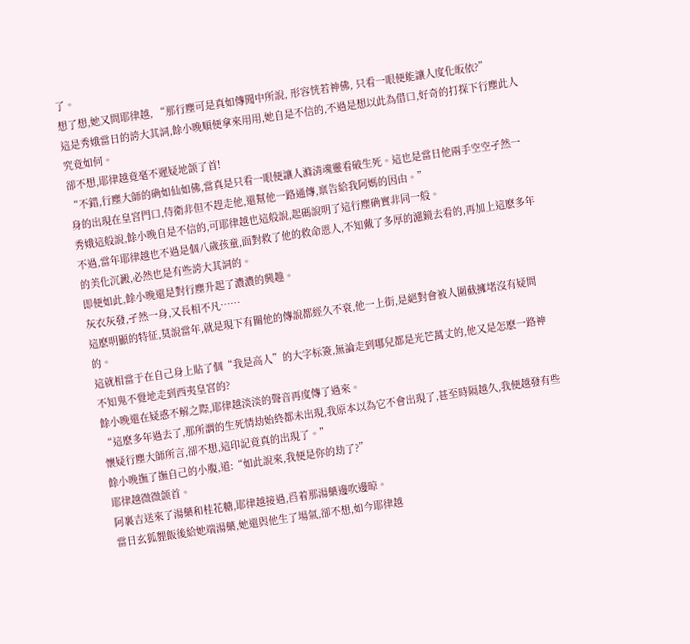了。
想了想,她又問耶律越, “那行塵可是真如傳聞中所說, 形容恍若神佛, 只看一眼便能讓人度化皈依?”
這是秀娥當日的誇大其詞,餘小晚順便拿來用用,她自是不信的,不過是想以此為借口,好奇的打探下行塵此人究竟如何。
卻不想,耶律越竟毫不遲疑地颌了首!
“不錯,行塵大師的确如仙如佛,當真是只看一眼便讓人滌清魂靈看破生死。這也是當日他兩手空空孑然一身的出現在皇宮門口,侍衛非但不趕走他,還幫他一路通傳,禀告給我阿媽的因由。”
秀娥這般說,餘小晚自是不信的,可耶律越也這般說,起碼說明了這行塵确實非同一般。
不過,當年耶律越也不過是個八歲孩童,面對救了他的救命恩人,不知戴了多厚的濾鏡去看的,再加上這麽多年的美化沉澱,必然也是有些誇大其詞的。
即便如此,餘小晚還是對行塵升起了濃濃的興趣。
灰衣灰發,孑然一身,又長相不凡……
這麽明顯的特征,莫說當年,就是現下有關他的傳說都經久不衰,他一上街,是絕對會被人圍截擁堵沒有疑問的。
這就相當于在自己身上貼了個“我是高人”的大字标簽,無論走到哪兒都是光芒萬丈的,他又是怎麽一路神不知鬼不覺地走到西夷皇宮的?
餘小晚還在疑惑不解之際,耶律越淡淡的聲音再度傳了過來。
“這麽多年過去了,那所謂的生死情劫始終都未出現,我原本以為它不會出現了,甚至時隔越久,我便越發有些懷疑行塵大師所言,卻不想,這印記竟真的出現了。”
餘小晚撫了撫自己的小腹,道:“如此說來,我便是你的劫了?”
耶律越微微颌首。
阿裏吉送來了湯藥和桂花糖,耶律越接過,舀着那湯藥邊吹邊晾。
當日玄狐貍飯後給她端湯藥,她還與他生了場氣,卻不想,如今耶律越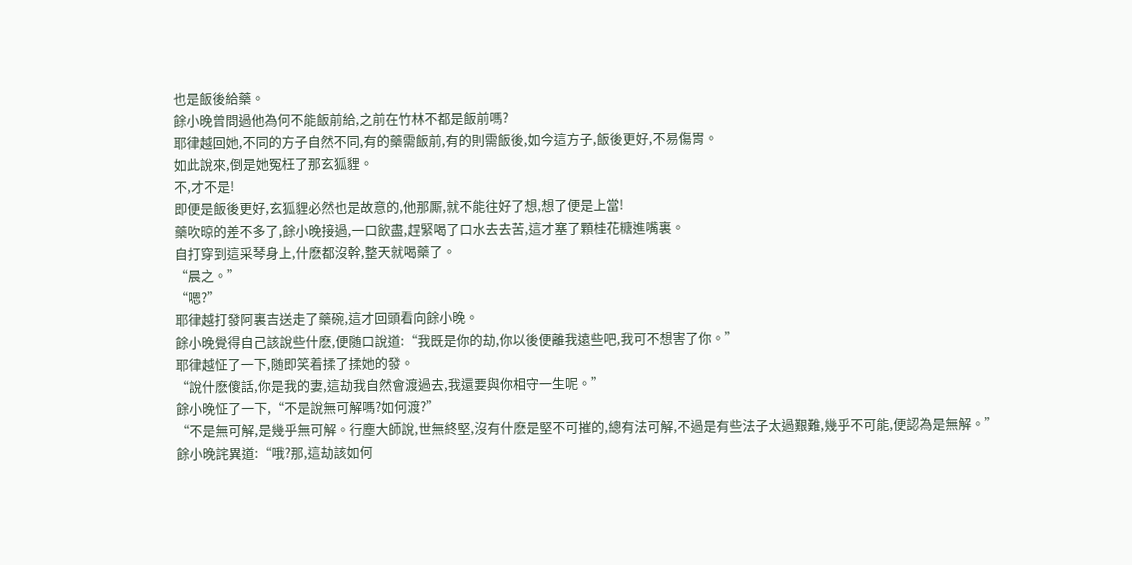也是飯後給藥。
餘小晚曾問過他為何不能飯前給,之前在竹林不都是飯前嗎?
耶律越回她,不同的方子自然不同,有的藥需飯前,有的則需飯後,如今這方子,飯後更好,不易傷胃。
如此說來,倒是她冤枉了那玄狐貍。
不,才不是!
即便是飯後更好,玄狐貍必然也是故意的,他那厮,就不能往好了想,想了便是上當!
藥吹晾的差不多了,餘小晚接過,一口飲盡,趕緊喝了口水去去苦,這才塞了顆桂花糖進嘴裏。
自打穿到這采琴身上,什麽都沒幹,整天就喝藥了。
“晨之。”
“嗯?”
耶律越打發阿裏吉送走了藥碗,這才回頭看向餘小晚。
餘小晚覺得自己該說些什麽,便随口說道:“我既是你的劫,你以後便離我遠些吧,我可不想害了你。”
耶律越怔了一下,随即笑着揉了揉她的發。
“說什麽傻話,你是我的妻,這劫我自然會渡過去,我還要與你相守一生呢。”
餘小晚怔了一下,“不是說無可解嗎?如何渡?”
“不是無可解,是幾乎無可解。行塵大師說,世無終堅,沒有什麽是堅不可摧的,總有法可解,不過是有些法子太過艱難,幾乎不可能,便認為是無解。”
餘小晚詫異道:“哦?那,這劫該如何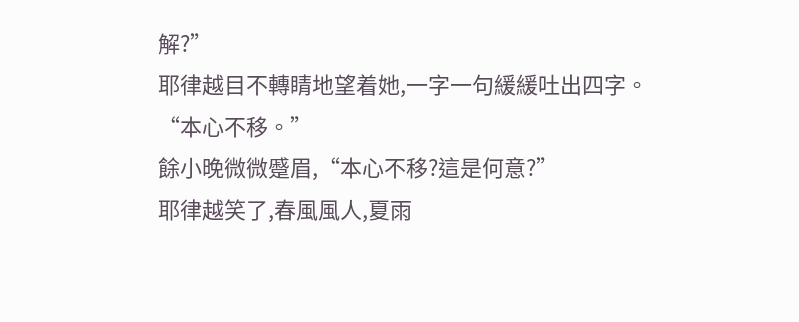解?”
耶律越目不轉睛地望着她,一字一句緩緩吐出四字。
“本心不移。”
餘小晚微微蹙眉,“本心不移?這是何意?”
耶律越笑了,春風風人,夏雨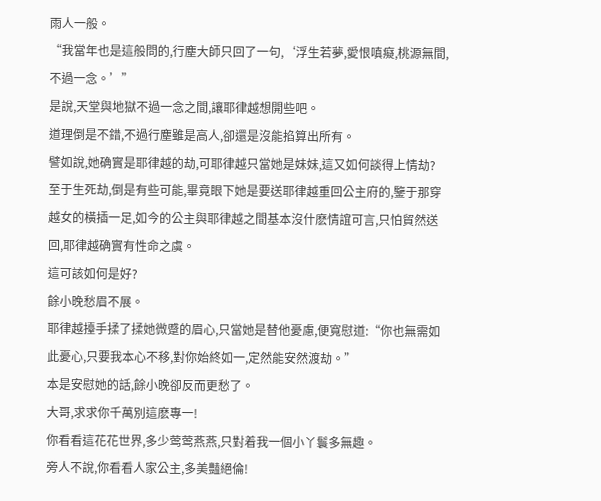雨人一般。
“我當年也是這般問的,行塵大師只回了一句,‘浮生若夢,愛恨嗔癡,桃源無間,不過一念。’”
是說,天堂與地獄不過一念之間,讓耶律越想開些吧。
道理倒是不錯,不過行塵雖是高人,卻還是沒能掐算出所有。
譬如說,她确實是耶律越的劫,可耶律越只當她是妹妹,這又如何談得上情劫?
至于生死劫,倒是有些可能,畢竟眼下她是要送耶律越重回公主府的,鑒于那穿越女的橫插一足,如今的公主與耶律越之間基本沒什麽情誼可言,只怕貿然送回,耶律越确實有性命之虞。
這可該如何是好?
餘小晚愁眉不展。
耶律越擡手揉了揉她微蹙的眉心,只當她是替他憂慮,便寬慰道:“你也無需如此憂心,只要我本心不移,對你始終如一,定然能安然渡劫。”
本是安慰她的話,餘小晚卻反而更愁了。
大哥,求求你千萬別這麽專一!
你看看這花花世界,多少莺莺燕燕,只對着我一個小丫鬟多無趣。
旁人不說,你看看人家公主,多美豔絕倫!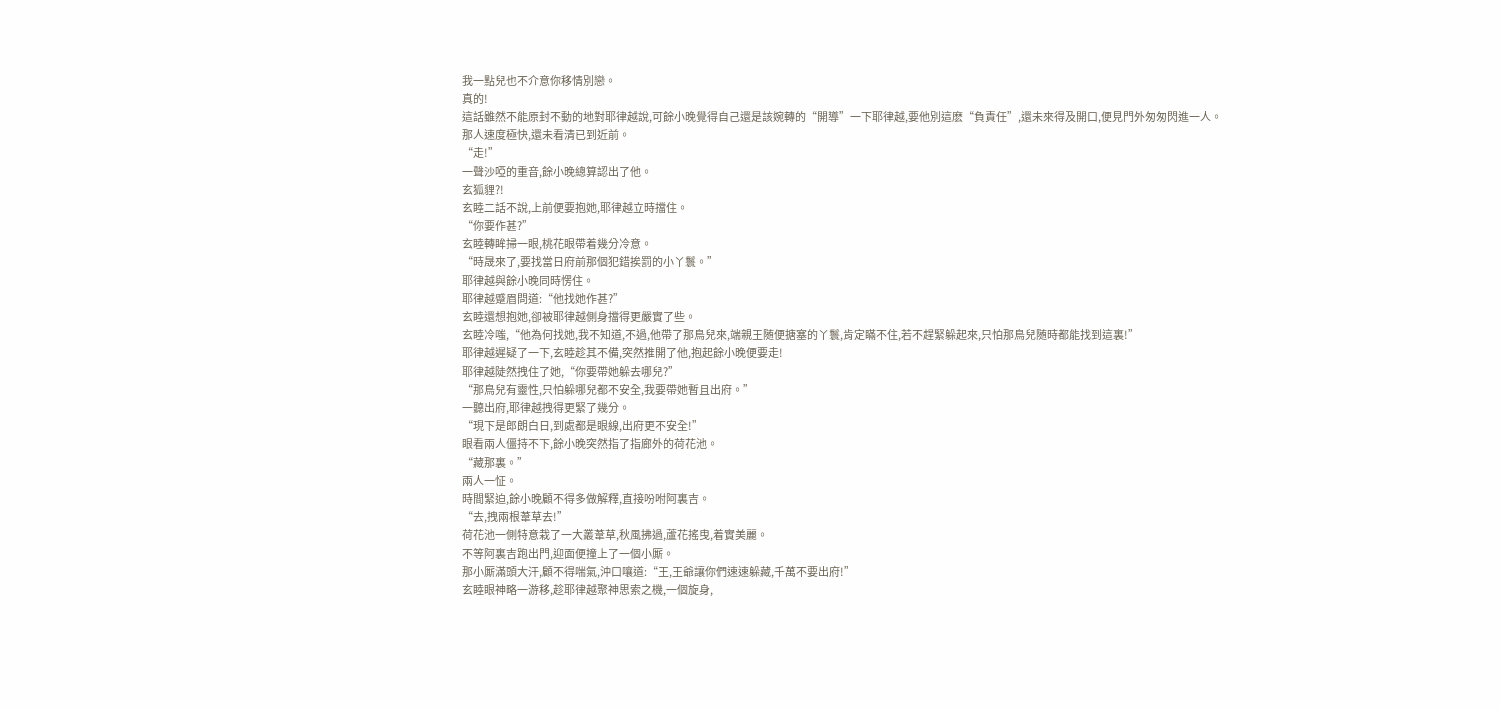我一點兒也不介意你移情別戀。
真的!
這話雖然不能原封不動的地對耶律越說,可餘小晚覺得自己還是該婉轉的“開導”一下耶律越,要他別這麽“負責任”,還未來得及開口,便見門外匆匆閃進一人。
那人速度極快,還未看清已到近前。
“走!”
一聲沙啞的重音,餘小晚總算認出了他。
玄狐貍?!
玄睦二話不說,上前便要抱她,耶律越立時擋住。
“你要作甚?”
玄睦轉眸掃一眼,桃花眼帶着幾分冷意。
“時晟來了,要找當日府前那個犯錯挨罰的小丫鬟。”
耶律越與餘小晚同時愣住。
耶律越蹙眉問道:“他找她作甚?”
玄睦還想抱她,卻被耶律越側身擋得更嚴實了些。
玄睦冷嗤,“他為何找她,我不知道,不過,他帶了那鳥兒來,端親王随便搪塞的丫鬟,肯定瞞不住,若不趕緊躲起來,只怕那鳥兒随時都能找到這裏!”
耶律越遲疑了一下,玄睦趁其不備,突然推開了他,抱起餘小晚便要走!
耶律越陡然拽住了她,“你要帶她躲去哪兒?”
“那鳥兒有靈性,只怕躲哪兒都不安全,我要帶她暫且出府。”
一聽出府,耶律越拽得更緊了幾分。
“現下是郎朗白日,到處都是眼線,出府更不安全!”
眼看兩人僵持不下,餘小晚突然指了指廊外的荷花池。
“藏那裏。”
兩人一怔。
時間緊迫,餘小晚顧不得多做解釋,直接吩咐阿裏吉。
“去,拽兩根葦草去!”
荷花池一側特意栽了一大叢葦草,秋風拂過,蘆花搖曳,着實美麗。
不等阿裏吉跑出門,迎面便撞上了一個小厮。
那小厮滿頭大汗,顧不得喘氣,沖口嚷道:“王,王爺讓你們速速躲藏,千萬不要出府!”
玄睦眼神略一游移,趁耶律越聚神思索之機,一個旋身,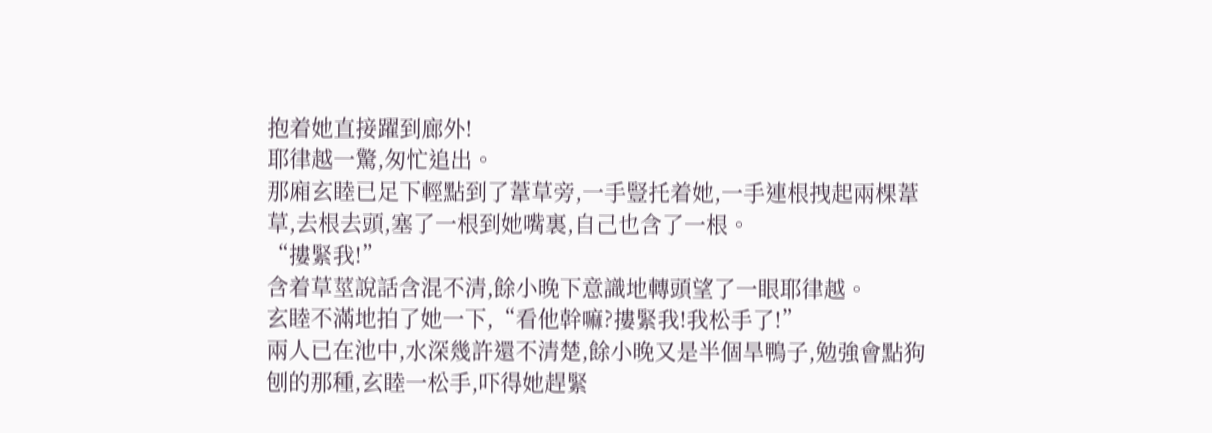抱着她直接躍到廊外!
耶律越一驚,匆忙追出。
那廂玄睦已足下輕點到了葦草旁,一手豎托着她,一手連根拽起兩棵葦草,去根去頭,塞了一根到她嘴裏,自己也含了一根。
“摟緊我!”
含着草莖說話含混不清,餘小晚下意識地轉頭望了一眼耶律越。
玄睦不滿地拍了她一下,“看他幹嘛?摟緊我!我松手了!”
兩人已在池中,水深幾許還不清楚,餘小晚又是半個旱鴨子,勉強會點狗刨的那種,玄睦一松手,吓得她趕緊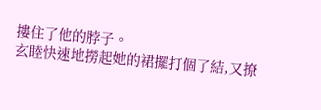摟住了他的脖子。
玄睦快速地撈起她的裙擺打個了結,又撩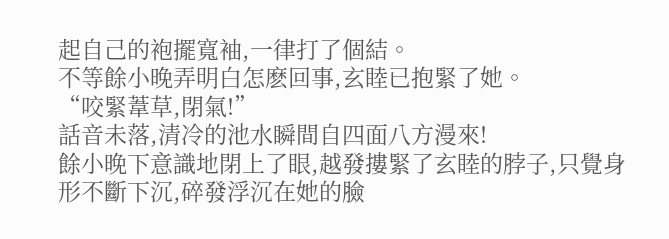起自己的袍擺寬袖,一律打了個結。
不等餘小晚弄明白怎麽回事,玄睦已抱緊了她。
“咬緊葦草,閉氣!”
話音未落,清冷的池水瞬間自四面八方漫來!
餘小晚下意識地閉上了眼,越發摟緊了玄睦的脖子,只覺身形不斷下沉,碎發浮沉在她的臉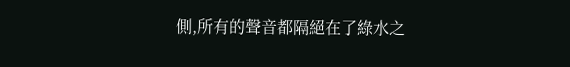側,所有的聲音都隔絕在了綠水之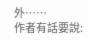外……
作者有話要說: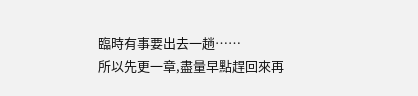臨時有事要出去一趟……
所以先更一章,盡量早點趕回來再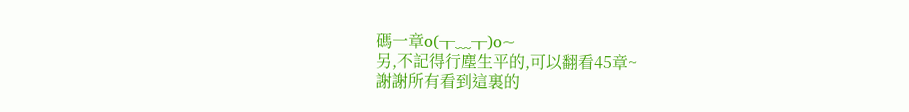碼一章o(╥﹏╥)o~
另,不記得行塵生平的,可以翻看45章~
謝謝所有看到這裏的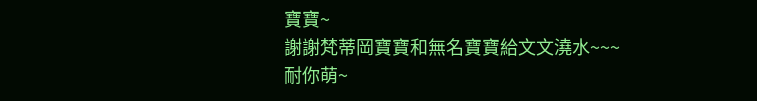寶寶~
謝謝梵蒂岡寶寶和無名寶寶給文文澆水~~~
耐你萌~